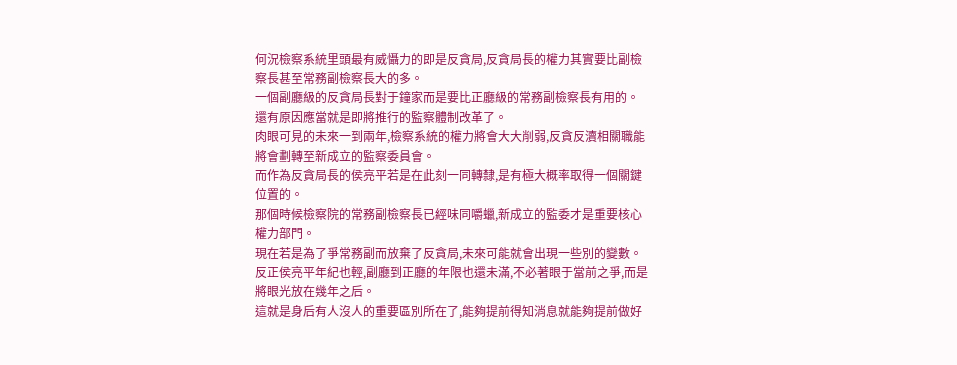何況檢察系統里頭最有威懾力的即是反貪局,反貪局長的權力其實要比副檢察長甚至常務副檢察長大的多。
一個副廳級的反貪局長對于鐘家而是要比正廳級的常務副檢察長有用的。
還有原因應當就是即將推行的監察體制改革了。
肉眼可見的未來一到兩年,檢察系統的權力將會大大削弱,反貪反瀆相關職能將會劃轉至新成立的監察委員會。
而作為反貪局長的侯亮平若是在此刻一同轉隸,是有極大概率取得一個關鍵位置的。
那個時候檢察院的常務副檢察長已經味同嚼蠟,新成立的監委才是重要核心權力部門。
現在若是為了爭常務副而放棄了反貪局,未來可能就會出現一些別的變數。
反正侯亮平年紀也輕,副廳到正廳的年限也還未滿,不必著眼于當前之爭,而是將眼光放在幾年之后。
這就是身后有人沒人的重要區別所在了,能夠提前得知消息就能夠提前做好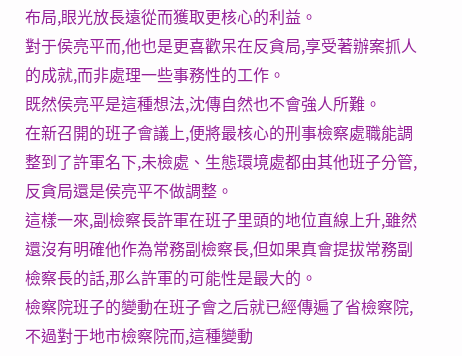布局,眼光放長遠從而獲取更核心的利益。
對于侯亮平而,他也是更喜歡呆在反貪局,享受著辦案抓人的成就,而非處理一些事務性的工作。
既然侯亮平是這種想法,沈傳自然也不會強人所難。
在新召開的班子會議上,便將最核心的刑事檢察處職能調整到了許軍名下,未檢處、生態環境處都由其他班子分管,反貪局還是侯亮平不做調整。
這樣一來,副檢察長許軍在班子里頭的地位直線上升,雖然還沒有明確他作為常務副檢察長,但如果真會提拔常務副檢察長的話,那么許軍的可能性是最大的。
檢察院班子的變動在班子會之后就已經傳遍了省檢察院,不過對于地市檢察院而,這種變動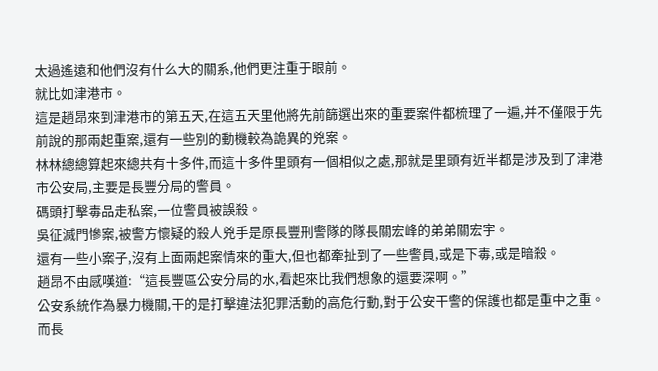太過遙遠和他們沒有什么大的關系,他們更注重于眼前。
就比如津港市。
這是趙昂來到津港市的第五天,在這五天里他將先前篩選出來的重要案件都梳理了一遍,并不僅限于先前說的那兩起重案,還有一些別的動機較為詭異的兇案。
林林總總算起來總共有十多件,而這十多件里頭有一個相似之處,那就是里頭有近半都是涉及到了津港市公安局,主要是長豐分局的警員。
碼頭打擊毒品走私案,一位警員被誤殺。
吳征滅門慘案,被警方懷疑的殺人兇手是原長豐刑警隊的隊長關宏峰的弟弟關宏宇。
還有一些小案子,沒有上面兩起案情來的重大,但也都牽扯到了一些警員,或是下毒,或是暗殺。
趙昂不由感嘆道:“這長豐區公安分局的水,看起來比我們想象的還要深啊。”
公安系統作為暴力機關,干的是打擊違法犯罪活動的高危行動,對于公安干警的保護也都是重中之重。
而長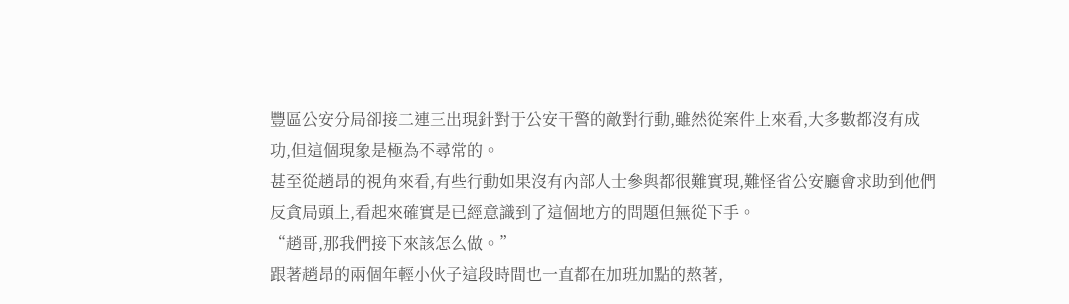豐區公安分局卻接二連三出現針對于公安干警的敵對行動,雖然從案件上來看,大多數都沒有成功,但這個現象是極為不尋常的。
甚至從趙昂的視角來看,有些行動如果沒有內部人士參與都很難實現,難怪省公安廳會求助到他們反貪局頭上,看起來確實是已經意識到了這個地方的問題但無從下手。
“趙哥,那我們接下來該怎么做。”
跟著趙昂的兩個年輕小伙子這段時間也一直都在加班加點的熬著,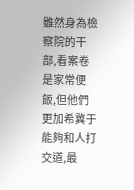雖然身為檢察院的干部,看案卷是家常便飯,但他們更加希冀于能夠和人打交道,最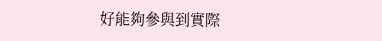好能夠參與到實際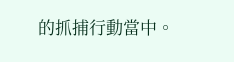的抓捕行動當中。